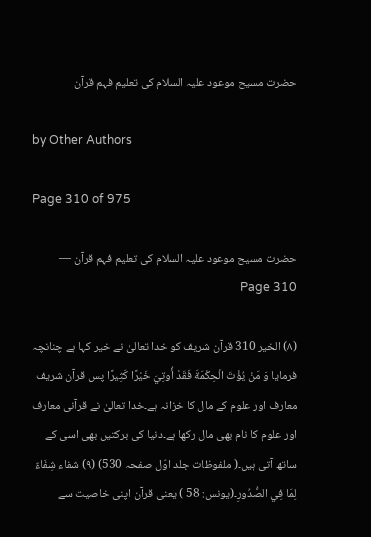حضرت مسیح موعود علیہ السلام کی تعلیم فہم قرآن

by Other Authors

Page 310 of 975

حضرت مسیح موعود علیہ السلام کی تعلیم فہم قرآن — Page 310

(۸) الخير 310 قرآن شریف کو خدا تعالیٰ نے خیر کہا ہے چنانچہ فرمایا وَ مَنْ يُؤْتَ الْحِكْمَةَ فَقَدْ أُوتِيَ خَيْرًا كَثِيرًا پس قرآن شریف معارف اور علوم کے مال کا خزانہ ہے۔خدا تعالیٰ نے قرآنی معارف اور علوم کا نام بھی مال رکھا ہے۔دنیا کی برکتیں بھی اسی کے ساتھ آتی ہیں۔( ملفوظات جلد اوّل صفحہ 530) (۹) شفاء شِفَاءٌ لِمَا فِي الصُّدُورِ۔(يونس: 58 ) یعنی قرآن اپنی خاصیت سے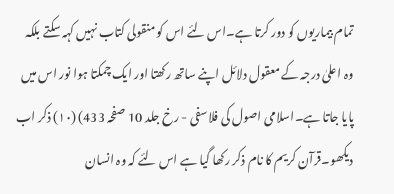تمام بیماریوں کو دور کرتا ہے۔اس لئے اس کو منقولی کتاب نہیں کہہ سکتے بلکہ وہ اعلیٰ درجہ کے معقول دلائل اپنے ساتھ رکھتا اور ایک چمکتا ہوا نور اس میں پایا جاتا ہے۔اسلامی اصول کی فلاسفی - رخ جلد 10 صفحہ 433) (۱۰) ذکر اب دیکھو۔قرآن کریم کا نام ذکر رکھا گیا ہے اس لئے کہ وہ انسان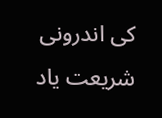کی اندرونی شریعت یاد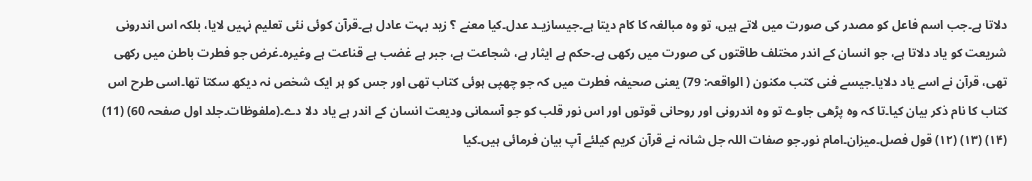دلاتا ہے۔جب اسم فاعل کو مصدر کی صورت میں لاتے ہیں، تو وہ مبالغہ کا کام دیتا ہے۔جیسازیـد عدل۔کیا معنے ؟ زید بہت عادل ہے۔قرآن کوئی نئی تعلیم نہیں لایا، بلکہ اس اندرونی شریعت کو یاد دلاتا ہے، جو انسان کے اندر مختلف طاقتوں کی صورت میں رکھی ہے۔حکم ہے ایثار ہے، شجاعت ہے، جبر ہے غضب ہے قناعت ہے وغیرہ۔غرض جو فطرت باطن میں رکھی تھی، قرآن نے اسے یاد دلایا۔جیسے فنی کتب مكنون ( الواقعہ: 79) یعنی صحیفہ فطرت میں کہ جو چھپی ہوئی کتاب تھی اور جس کو ہر ایک شخص نہ دیکھ سکتا تھا۔اسی طرح اس کتاب کا نام ذکر بیان کیا۔تا کہ وہ پڑھی جاوے تو وہ اندرونی اور روحانی قوتوں اور اس نور قلب کو جو آسمانی ودیعت انسان کے اندر ہے یاد دلا دے۔(ملفوظات۔جلد اول صفحہ 60) (11) (۱۴) (۱۳) (۱۲) قول فصل۔میزان۔امام نور۔جو صفات اللہ جل شانہ نے قرآن کریم کیلئے آپ بیان فرمائی ہیں۔کیا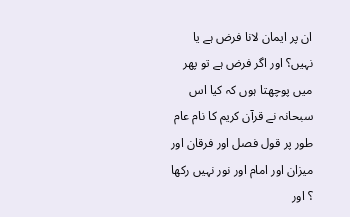ان پر ایمان لانا فرض ہے یا نہیں؟ اور اگر فرض ہے تو پھر میں پوچھتا ہوں کہ کیا اس سبحانہ نے قرآن کریم کا نام عام طور پر قول فصل اور فرقان اور میزان اور امام اور نور نہیں رکھا ؟ اور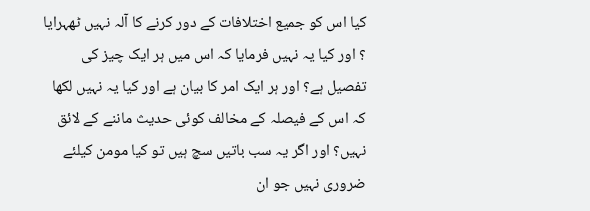کیا اس کو جمیع اختلافات کے دور کرنے کا آلہ نہیں ٹھہرایا ؟ اور کیا یہ نہیں فرمایا کہ اس میں ہر ایک چیز کی تفصیل ہے؟ اور ہر ایک امر کا بیان ہے اور کیا یہ نہیں لکھا کہ اس کے فیصلہ کے مخالف کوئی حدیث ماننے کے لائق نہیں؟ اور اگر یہ سب باتیں سچ ہیں تو کیا مومن کیلئے ضروری نہیں جو ان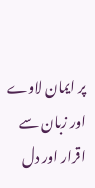پر ایمان لاوے اور زبان سے اقرار اور دل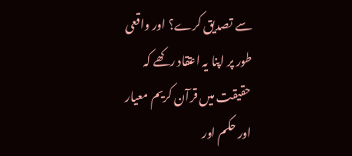سے تصدیق کرے؟ اور واقعی طور پر اپنا یہ اعتقاد رکھے کہ حقیقت میں قرآن کریم معیار اور حکم اور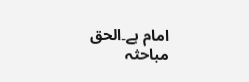امام ہے۔الحق مباحثہ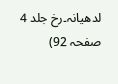لدھیانہ۔رخ جلد 4 صفحہ 92)